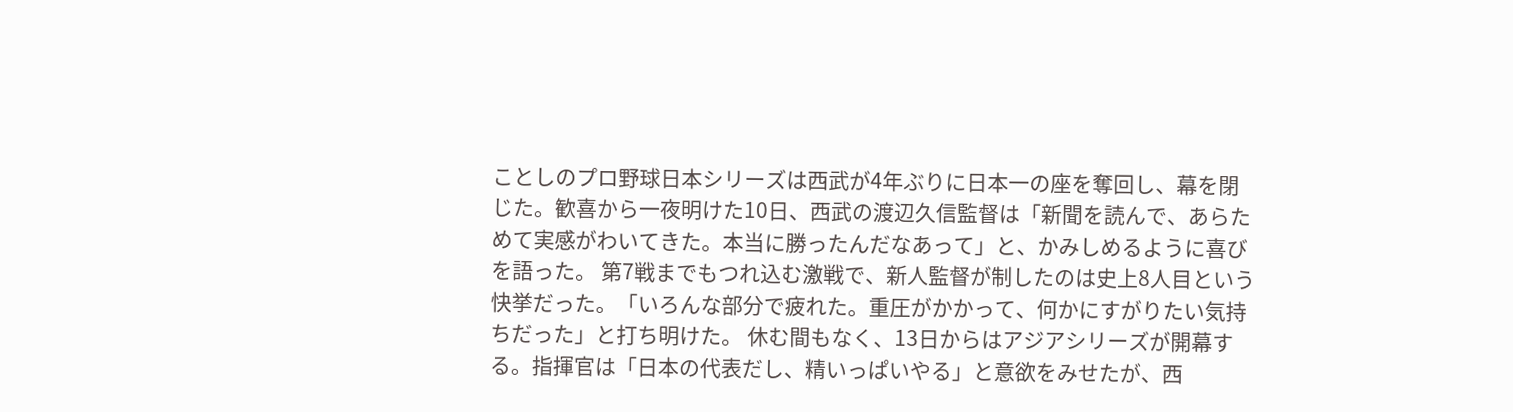ことしのプロ野球日本シリーズは西武が4年ぶりに日本一の座を奪回し、幕を閉じた。歓喜から一夜明けた10日、西武の渡辺久信監督は「新聞を読んで、あらためて実感がわいてきた。本当に勝ったんだなあって」と、かみしめるように喜びを語った。 第7戦までもつれ込む激戦で、新人監督が制したのは史上8人目という快挙だった。「いろんな部分で疲れた。重圧がかかって、何かにすがりたい気持ちだった」と打ち明けた。 休む間もなく、13日からはアジアシリーズが開幕する。指揮官は「日本の代表だし、精いっぱいやる」と意欲をみせたが、西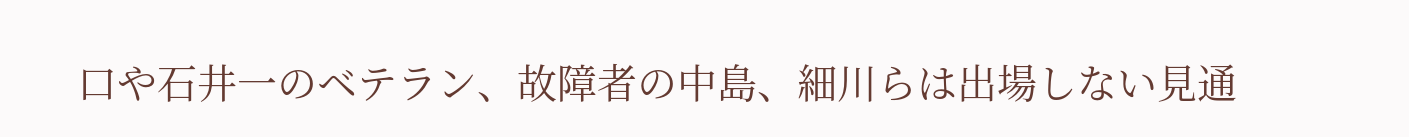口や石井一のベテラン、故障者の中島、細川らは出場しない見通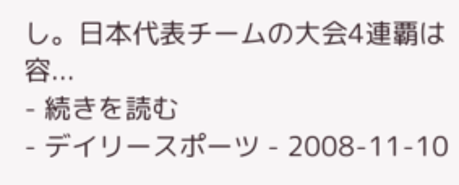し。日本代表チームの大会4連覇は容...
- 続きを読む
- デイリースポーツ - 2008-11-10